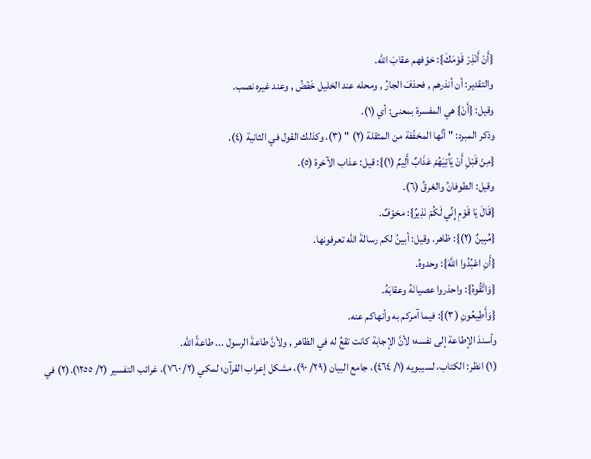{أَنْ أَنْذِرْ قَوْمَكَ}: خوّفهم عقابَ الله.
والتقدير: أن أنذرهم , فحذفَ الجارُ , ومحله عند الخليل خَفْضُ , وعند غيره نصب.
وقيل: {أَنْ} هي المفسرة بمعنى: أي (١).
وذكر المبرد: " أنَّها المخفّفة من المثقلة (٢) " (٣). وكذلك القول في الثانية (٤).
{مِنْ قَبْلِ أَنْ يَأْتِيَهُمْ عَذَابٌ أَلِيمٌ (١)}: قيل: عذاب الآخرة (٥).
وقيل: الطوفانُ والغرقُ (٦).
{قَالَ يَا قَوْمِ إِنِّي لَكُمْ نَذِيرٌ}: مخوّفٌ.
{مُبِينٌ (٢)}: ظاهر. وقيل: أبينُ لكم رسالةَ الله تعرفونها.
{أَنِ اعْبُدُوا اللَّهَ}: وحدوهُ.
{وَاتَّقُوهُ}: واحذروا عصيانَهُ وعقابَهُ.
{وَأَطِيعُونِ (٣)}: فيما آمركم به وأنهاكم عنه.
وأسندَ الإطاعة إلى نفسه؛ لأنَّ الإجابة كانت تقعُ له في الظاهر , ولأنَّ طاعةَ الرسول ... طاعةً الله.
(١) انظر: الكتاب، لسيبويه (١/ ٤٦٤)، جامع البيان (٢٩/ ٩٠)، مشكل إعراب القرآن؛ لمكي (٢/ ٧٦٠)، غرائب التفسير (٢/ ١٢٥٥).(٢) في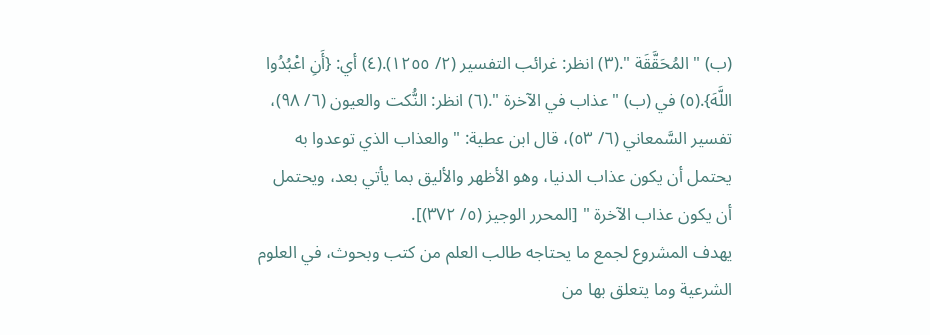(ب) " المُحَقَّقَة ".(٣) انظر: غرائب التفسير (٢/ ١٢٥٥).(٤) أي: {أَنِ اعْبُدُوا اللَّهَ}.(٥) في (ب) " عذاب في الآخرة ".(٦) انظر: النُّكت والعيون (٦/ ٩٨)، تفسير السَّمعاني (٦/ ٥٣)، قال ابن عطية: " والعذاب الذي توعدوا به يحتمل أن يكون عذاب الدنيا، وهو الأظهر والأليق بما يأتي بعد، ويحتمل أن يكون عذاب الآخرة " [المحرر الوجيز (٥/ ٣٧٢)].
يهدف المشروع لجمع ما يحتاجه طالب العلم من كتب وبحوث، في العلوم الشرعية وما يتعلق بها من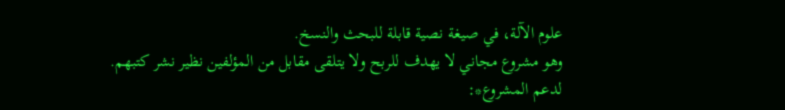علوم الآلة، في صيغة نصية قابلة للبحث والنسخ.
وهو مشروع مجاني لا يهدف للربح ولا يتلقى مقابل من المؤلفين نظير نشر كتبهم.
لدعم المشروع*: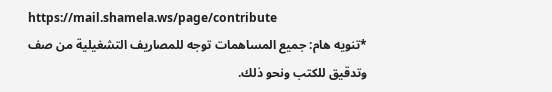https://mail.shamela.ws/page/contribute
*تنويه هام: جميع المساهمات توجه للمصاريف التشغيلية من صف وتدقيق للكتب ونحو ذلك.